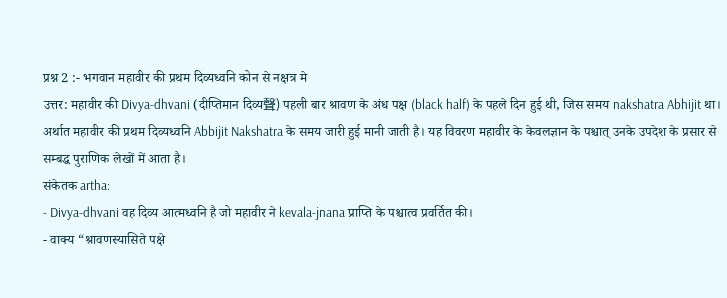प्रश्न 2 :- भगवान महावीर की प्रथम दिव्यध्वनि कोन से नक्षत्र मे
उत्तर: महावीर की Divya-dhvani (दीप्तिमान दिव्य聲) पहली बार श्रावण के अंध पक्ष (black half) के पहले दिन हुई थी, जिस समय nakshatra Abhijit था। अर्थात महावीर की प्रथम दिव्यध्वनि Abbijit Nakshatra के समय जारी हुई मानी जाती है। यह विवरण महावीर के केवलज्ञान के पश्चात् उनके उपदेश के प्रसार से सम्बद्ध पुराणिक लेखों में आता है।
संकेतक artha:
- Divya-dhvani वह दिव्य आत्मध्वनि है जो महावीर ने kevala-jnana प्राप्ति के पश्चात्व प्रवर्तित की।
- वाक्य “श्रावणस्यासिते पक्षे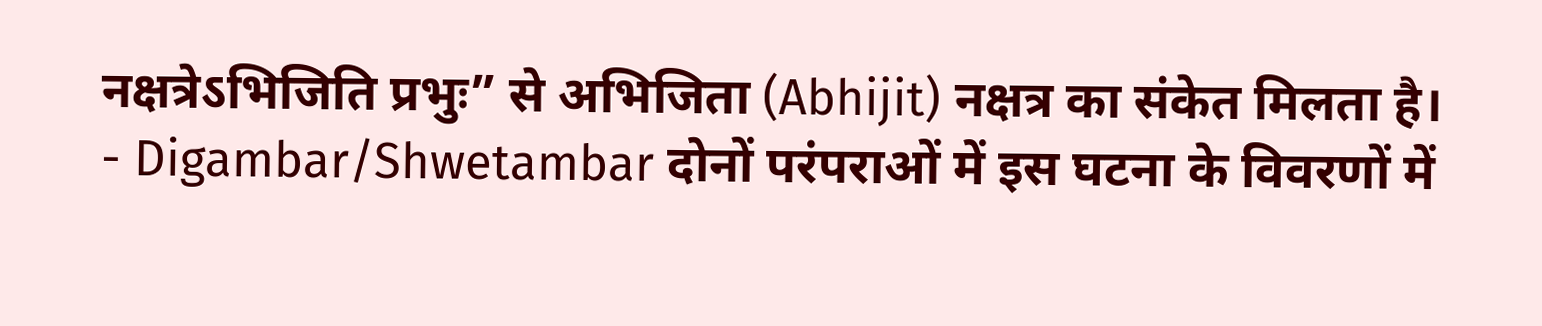नक्षत्रेऽभिजिति प्रभुः” से अभिजिता (Abhijit) नक्षत्र का संकेत मिलता है।
- Digambar/Shwetambar दोनों परंपराओं में इस घटना के विवरणों में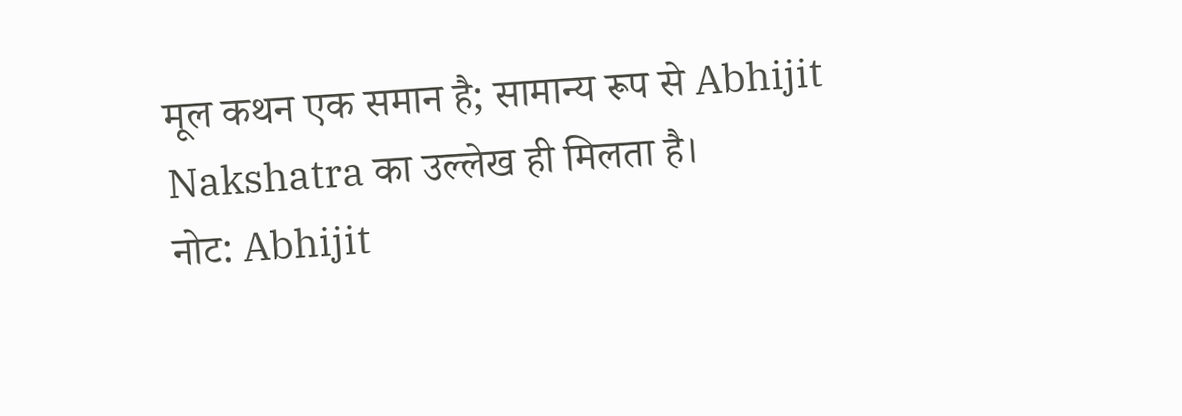मूल कथन एक समान है; सामान्य रूप से Abhijit Nakshatra का उल्लेख ही मिलता है।
नोट: Abhijit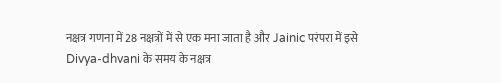नक्षत्र गणना में 28 नक्षत्रों में से एक मना जाता है और Jainic परंपरा में इसे Divya-dhvani के समय के नक्षत्र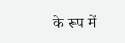के रूप में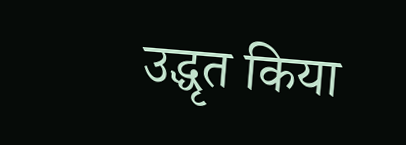उद्धृत किया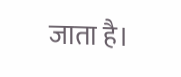जाता है।